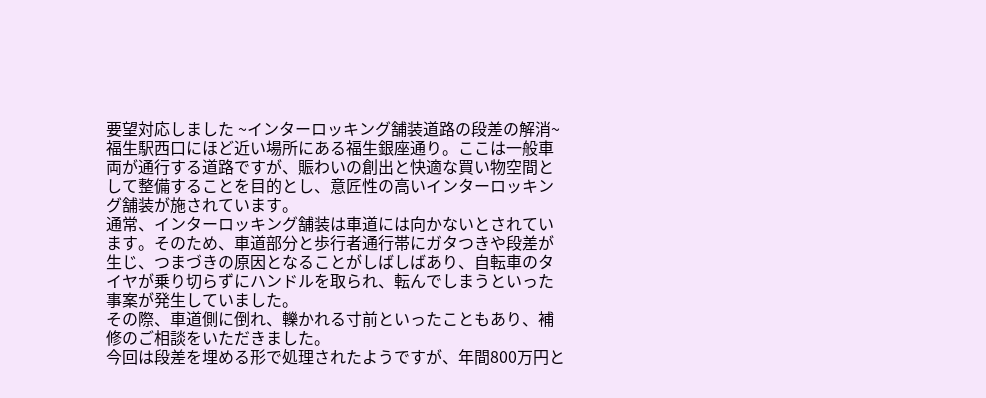要望対応しました ~インターロッキング舗装道路の段差の解消~
福生駅西口にほど近い場所にある福生銀座通り。ここは一般車両が通行する道路ですが、賑わいの創出と快適な買い物空間として整備することを目的とし、意匠性の高いインターロッキング舗装が施されています。
通常、インターロッキング舗装は車道には向かないとされています。そのため、車道部分と歩行者通行帯にガタつきや段差が生じ、つまづきの原因となることがしばしばあり、自転車のタイヤが乗り切らずにハンドルを取られ、転んでしまうといった事案が発生していました。
その際、車道側に倒れ、轢かれる寸前といったこともあり、補修のご相談をいただきました。
今回は段差を埋める形で処理されたようですが、年間800万円と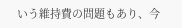いう維持費の問題もあり、今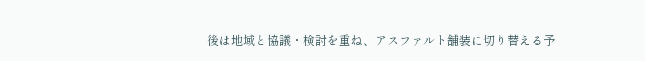後は地域と協議・検討を重ね、アスファルト舗装に切り替える予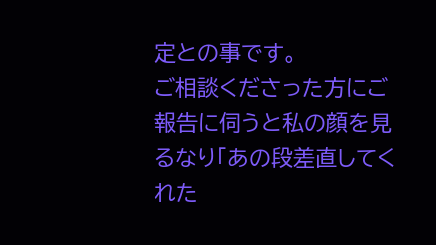定との事です。
ご相談くださった方にご報告に伺うと私の顔を見るなり「あの段差直してくれた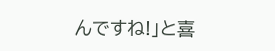んですね!」と喜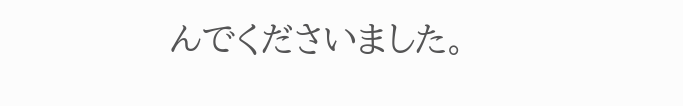んでくださいました。